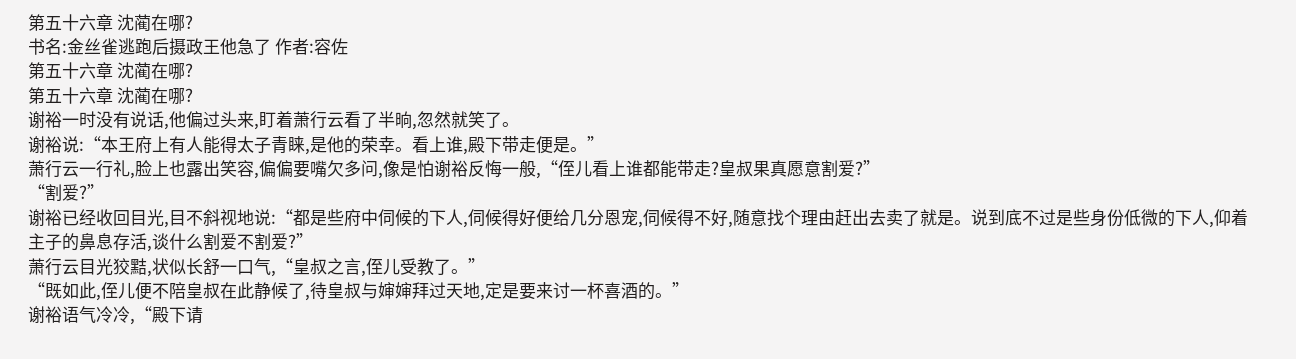第五十六章 沈蔺在哪?
书名:金丝雀逃跑后摄政王他急了 作者:容佐
第五十六章 沈蔺在哪?
第五十六章 沈蔺在哪?
谢裕一时没有说话,他偏过头来,盯着萧行云看了半晌,忽然就笑了。
谢裕说:“本王府上有人能得太子青睐,是他的荣幸。看上谁,殿下带走便是。”
萧行云一行礼,脸上也露出笑容,偏偏要嘴欠多问,像是怕谢裕反悔一般,“侄儿看上谁都能带走?皇叔果真愿意割爱?”
“割爱?”
谢裕已经收回目光,目不斜视地说:“都是些府中伺候的下人,伺候得好便给几分恩宠,伺候得不好,随意找个理由赶出去卖了就是。说到底不过是些身份低微的下人,仰着主子的鼻息存活,谈什么割爱不割爱?”
萧行云目光狡黠,状似长舒一口气,“皇叔之言,侄儿受教了。”
“既如此,侄儿便不陪皇叔在此静候了,待皇叔与婶婶拜过天地,定是要来讨一杯喜酒的。”
谢裕语气冷冷,“殿下请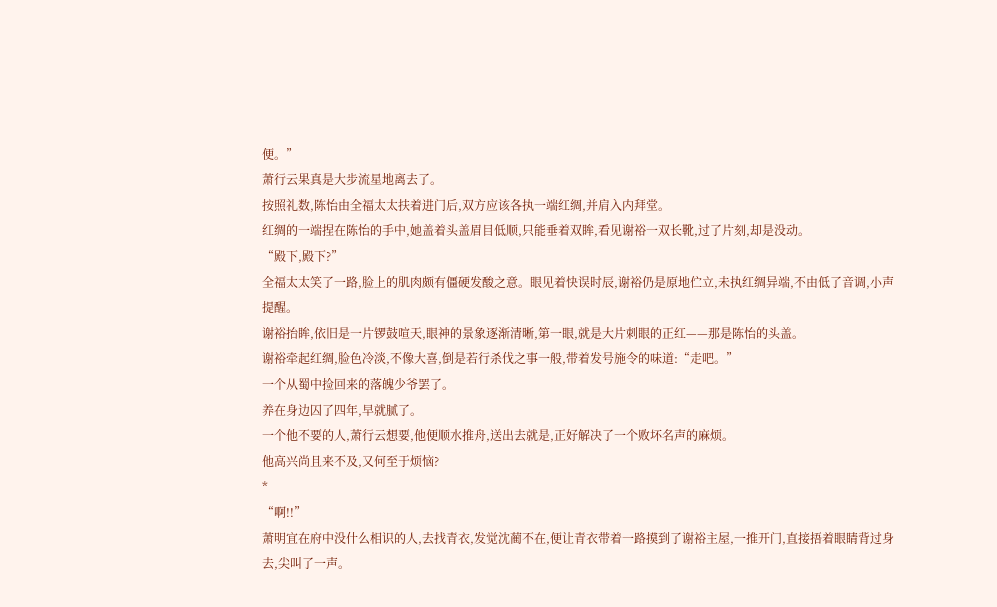便。”
萧行云果真是大步流星地离去了。
按照礼数,陈怡由全福太太扶着进门后,双方应该各执一端红绸,并肩入内拜堂。
红绸的一端捏在陈怡的手中,她盖着头盖眉目低顺,只能垂着双眸,看见谢裕一双长靴,过了片刻,却是没动。
“殿下,殿下?”
全福太太笑了一路,脸上的肌肉颇有僵硬发酸之意。眼见着快误时辰,谢裕仍是原地伫立,未执红绸异端,不由低了音调,小声提醒。
谢裕抬眸,依旧是一片锣鼓喧天,眼神的景象逐渐清晰,第一眼,就是大片刺眼的正红——那是陈怡的头盖。
谢裕牵起红绸,脸色冷淡,不像大喜,倒是若行杀伐之事一般,带着发号施令的味道:“走吧。”
一个从蜀中捡回来的落魄少爷罢了。
养在身边囚了四年,早就腻了。
一个他不要的人,萧行云想要,他便顺水推舟,送出去就是,正好解决了一个败坏名声的麻烦。
他高兴尚且来不及,又何至于烦恼?
*
“啊!!”
萧明宜在府中没什么相识的人,去找青衣,发觉沈蔺不在,便让青衣带着一路摸到了谢裕主屋,一推开门,直接捂着眼睛背过身去,尖叫了一声。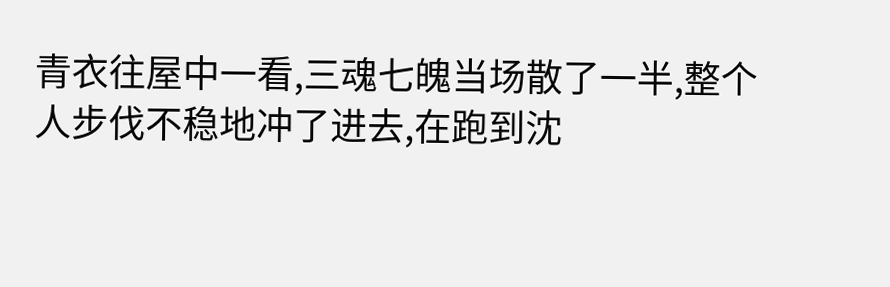青衣往屋中一看,三魂七魄当场散了一半,整个人步伐不稳地冲了进去,在跑到沈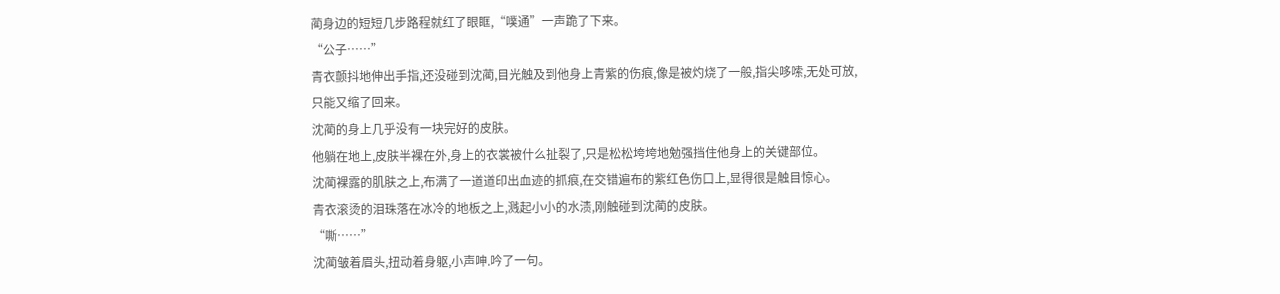蔺身边的短短几步路程就红了眼眶,“噗通”一声跪了下来。
“公子……”
青衣颤抖地伸出手指,还没碰到沈蔺,目光触及到他身上青紫的伤痕,像是被灼烧了一般,指尖哆嗦,无处可放,只能又缩了回来。
沈蔺的身上几乎没有一块完好的皮肤。
他躺在地上,皮肤半裸在外,身上的衣裳被什么扯裂了,只是松松垮垮地勉强挡住他身上的关键部位。
沈蔺裸露的肌肤之上,布满了一道道印出血迹的抓痕,在交错遍布的紫红色伤口上,显得很是触目惊心。
青衣滚烫的泪珠落在冰冷的地板之上,溅起小小的水渍,刚触碰到沈蔺的皮肤。
“嘶……”
沈蔺皱着眉头,扭动着身躯,小声呻.吟了一句。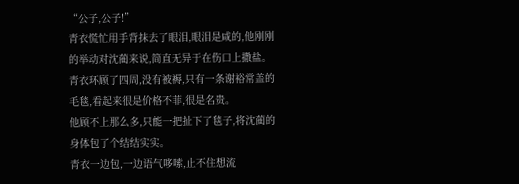“公子,公子!”
青衣慌忙用手背抹去了眼泪,眼泪是咸的,他刚刚的举动对沈蔺来说,简直无异于在伤口上撒盐。
青衣环顾了四周,没有被褥,只有一条谢裕常盖的毛毯,看起来很是价格不菲,很是名贵。
他顾不上那么多,只能一把扯下了毯子,将沈蔺的身体包了个结结实实。
青衣一边包,一边语气哆嗦,止不住想流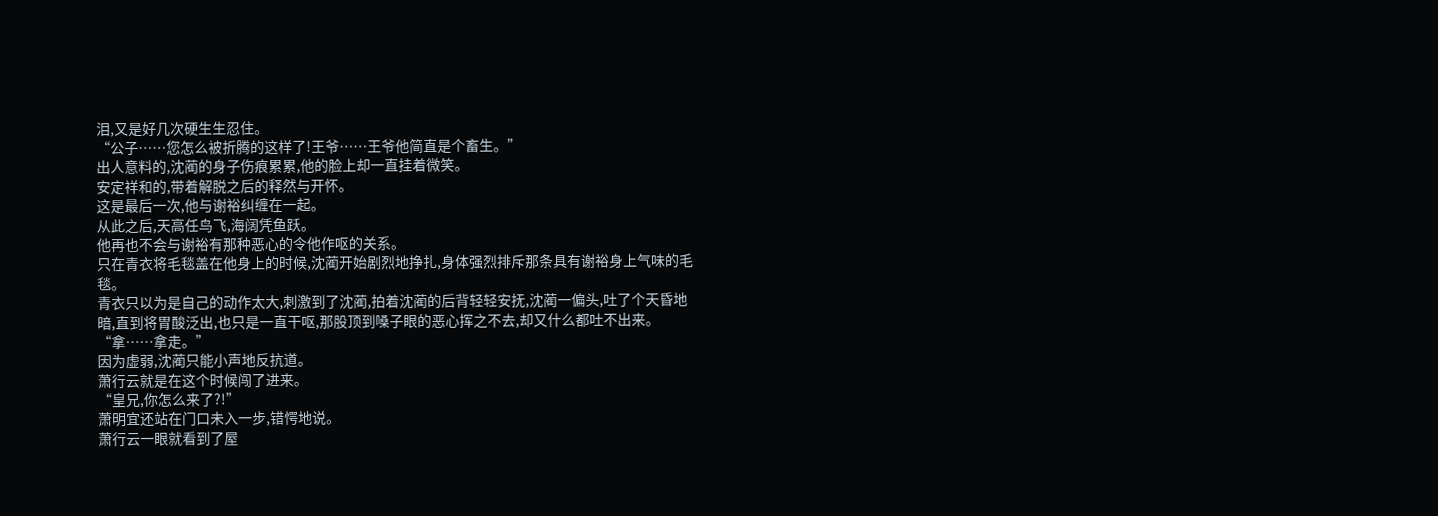泪,又是好几次硬生生忍住。
“公子……您怎么被折腾的这样了!王爷……王爷他简直是个畜生。”
出人意料的,沈蔺的身子伤痕累累,他的脸上却一直挂着微笑。
安定祥和的,带着解脱之后的释然与开怀。
这是最后一次,他与谢裕纠缠在一起。
从此之后,天高任鸟飞,海阔凭鱼跃。
他再也不会与谢裕有那种恶心的令他作呕的关系。
只在青衣将毛毯盖在他身上的时候,沈蔺开始剧烈地挣扎,身体强烈排斥那条具有谢裕身上气味的毛毯。
青衣只以为是自己的动作太大,刺激到了沈蔺,拍着沈蔺的后背轻轻安抚,沈蔺一偏头,吐了个天昏地暗,直到将胃酸泛出,也只是一直干呕,那股顶到嗓子眼的恶心挥之不去,却又什么都吐不出来。
“拿……拿走。”
因为虚弱,沈蔺只能小声地反抗道。
萧行云就是在这个时候闯了进来。
“皇兄,你怎么来了?!”
萧明宜还站在门口未入一步,错愕地说。
萧行云一眼就看到了屋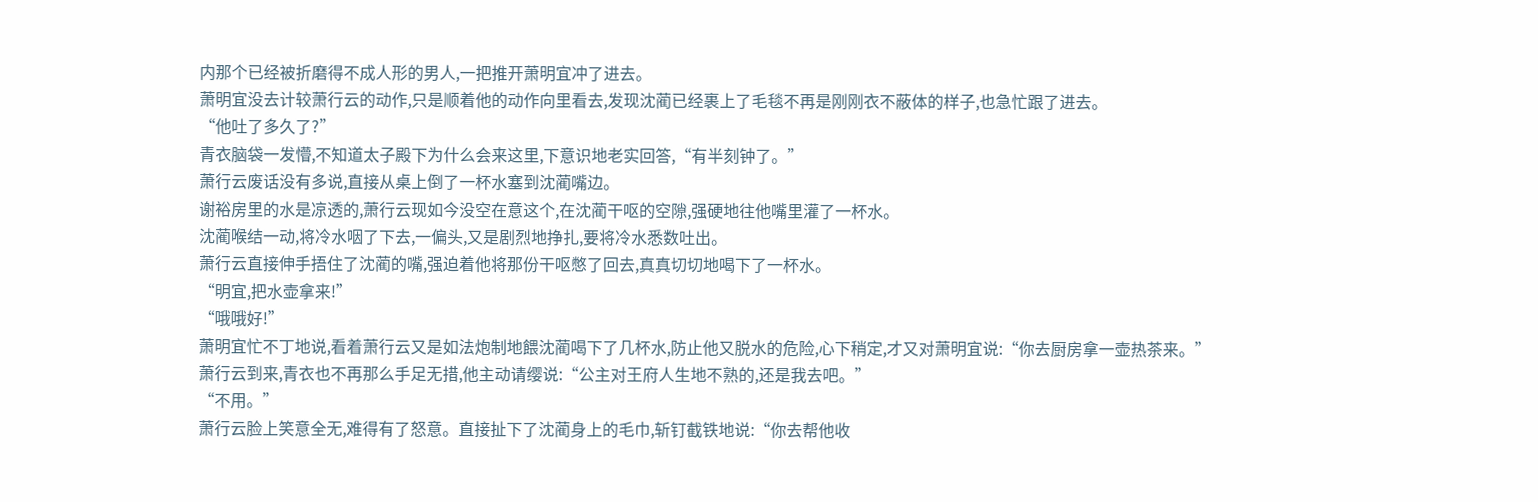内那个已经被折磨得不成人形的男人,一把推开萧明宜冲了进去。
萧明宜没去计较萧行云的动作,只是顺着他的动作向里看去,发现沈蔺已经裹上了毛毯不再是刚刚衣不蔽体的样子,也急忙跟了进去。
“他吐了多久了?”
青衣脑袋一发懵,不知道太子殿下为什么会来这里,下意识地老实回答,“有半刻钟了。”
萧行云废话没有多说,直接从桌上倒了一杯水塞到沈蔺嘴边。
谢裕房里的水是凉透的,萧行云现如今没空在意这个,在沈蔺干呕的空隙,强硬地往他嘴里灌了一杯水。
沈蔺喉结一动,将冷水咽了下去,一偏头,又是剧烈地挣扎,要将冷水悉数吐出。
萧行云直接伸手捂住了沈蔺的嘴,强迫着他将那份干呕憋了回去,真真切切地喝下了一杯水。
“明宜,把水壶拿来!”
“哦哦好!”
萧明宜忙不丁地说,看着萧行云又是如法炮制地餵沈蔺喝下了几杯水,防止他又脱水的危险,心下稍定,才又对萧明宜说:“你去厨房拿一壶热茶来。”
萧行云到来,青衣也不再那么手足无措,他主动请缨说:“公主对王府人生地不熟的,还是我去吧。”
“不用。”
萧行云脸上笑意全无,难得有了怒意。直接扯下了沈蔺身上的毛巾,斩钉截铁地说:“你去帮他收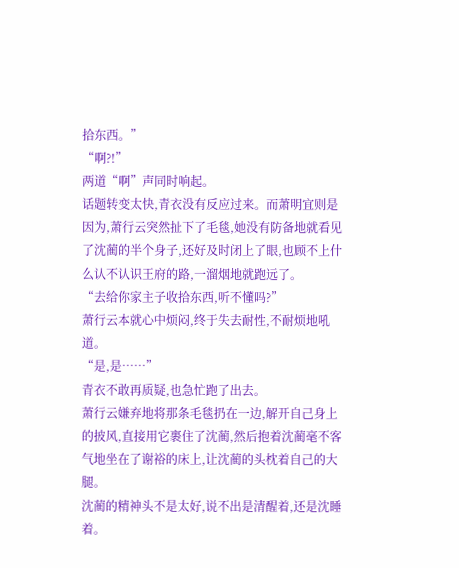拾东西。”
“啊?!”
两道“啊”声同时响起。
话题转变太快,青衣没有反应过来。而萧明宜则是因为,萧行云突然扯下了毛毯,她没有防备地就看见了沈蔺的半个身子,还好及时闭上了眼,也顾不上什么认不认识王府的路,一溜烟地就跑远了。
“去给你家主子收拾东西,听不懂吗?”
萧行云本就心中烦闷,终于失去耐性,不耐烦地吼道。
“是,是……”
青衣不敢再质疑,也急忙跑了出去。
萧行云嫌弃地将那条毛毯扔在一边,解开自己身上的披风,直接用它裹住了沈蔺,然后抱着沈蔺毫不客气地坐在了谢裕的床上,让沈蔺的头枕着自己的大腿。
沈蔺的精神头不是太好,说不出是清醒着,还是沈睡着。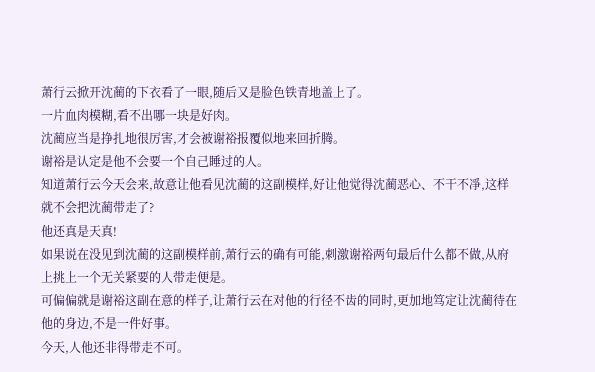萧行云掀开沈蔺的下衣看了一眼,随后又是脸色铁青地盖上了。
一片血肉模糊,看不出哪一块是好肉。
沈蔺应当是挣扎地很厉害,才会被谢裕报覆似地来回折腾。
谢裕是认定是他不会要一个自己睡过的人。
知道萧行云今天会来,故意让他看见沈蔺的这副模样,好让他觉得沈蔺恶心、不干不凈,这样就不会把沈蔺带走了?
他还真是天真!
如果说在没见到沈蔺的这副模样前,萧行云的确有可能,刺激谢裕两句最后什么都不做,从府上挑上一个无关紧要的人带走便是。
可偏偏就是谢裕这副在意的样子,让萧行云在对他的行径不齿的同时,更加地笃定让沈蔺待在他的身边,不是一件好事。
今天,人他还非得带走不可。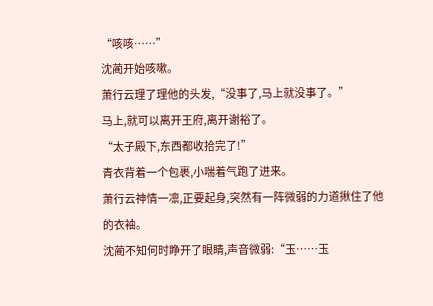“咳咳……”
沈蔺开始咳嗽。
萧行云理了理他的头发,“没事了,马上就没事了。”
马上,就可以离开王府,离开谢裕了。
“太子殿下,东西都收拾完了!”
青衣背着一个包裹,小喘着气跑了进来。
萧行云神情一凛,正要起身,突然有一阵微弱的力道揪住了他的衣袖。
沈蔺不知何时睁开了眼睛,声音微弱:“玉……玉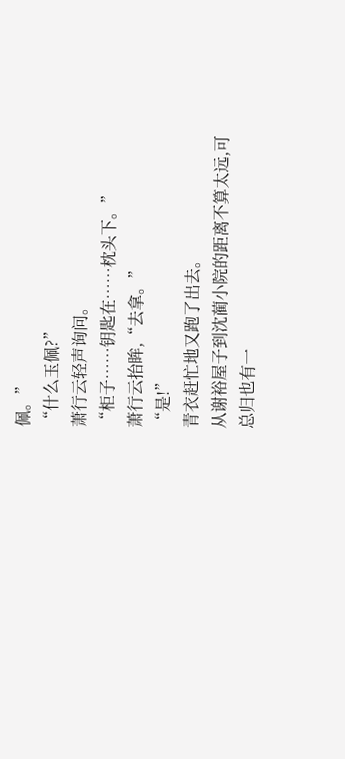佩。”
“什么玉佩?”
萧行云轻声询问。
“柜子……钥匙在……枕头下。”
萧行云抬眸,“去拿。”
“是!”
青衣赶忙地又跑了出去。
从谢裕屋子到沈蔺小院的距离不算太远,可总归也有一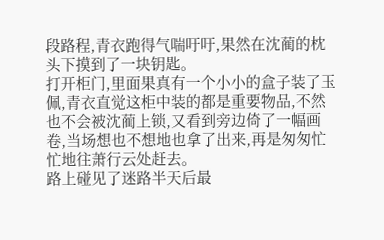段路程,青衣跑得气喘吁吁,果然在沈蔺的枕头下摸到了一块钥匙。
打开柜门,里面果真有一个小小的盒子装了玉佩,青衣直觉这柜中装的都是重要物品,不然也不会被沈蔺上锁,又看到旁边倚了一幅画卷,当场想也不想地也拿了出来,再是匆匆忙忙地往萧行云处赶去。
路上碰见了迷路半天后最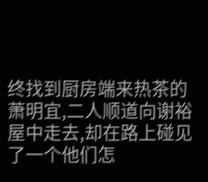终找到厨房端来热茶的萧明宜,二人顺道向谢裕屋中走去,却在路上碰见了一个他们怎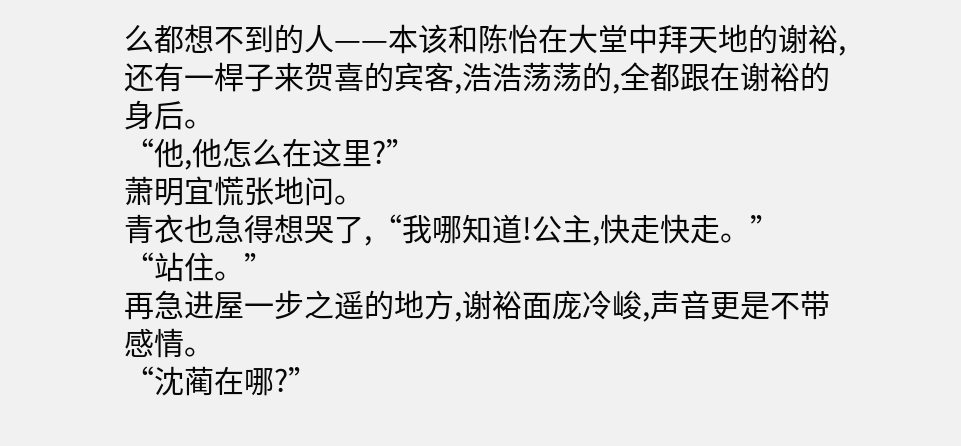么都想不到的人——本该和陈怡在大堂中拜天地的谢裕,还有一桿子来贺喜的宾客,浩浩荡荡的,全都跟在谢裕的身后。
“他,他怎么在这里?”
萧明宜慌张地问。
青衣也急得想哭了,“我哪知道!公主,快走快走。”
“站住。”
再急进屋一步之遥的地方,谢裕面庞冷峻,声音更是不带感情。
“沈蔺在哪?”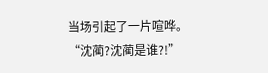当场引起了一片喧哗。
“沈蔺?沈蔺是谁?!”